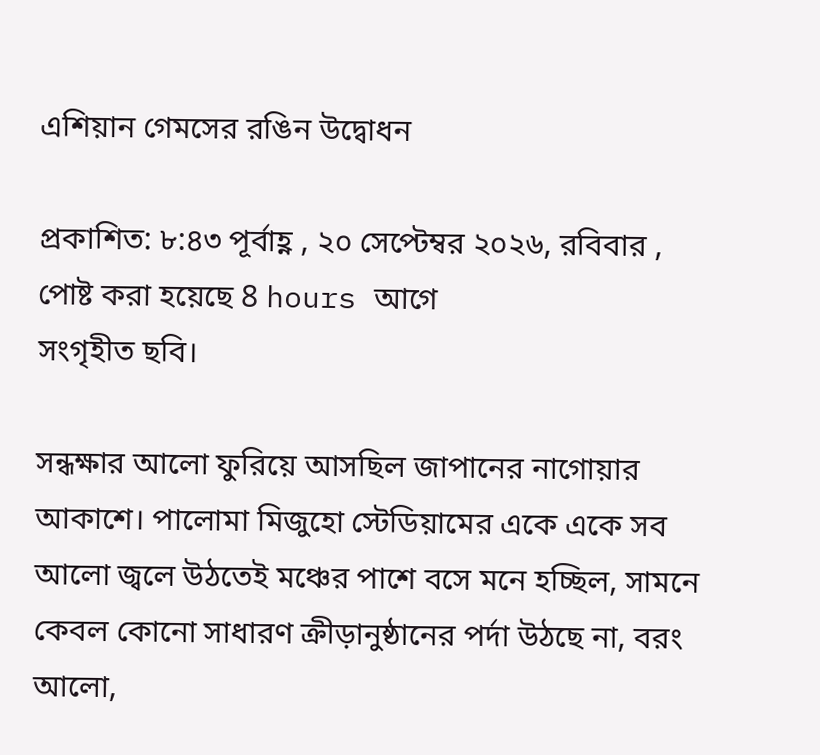এশিয়ান গেমসের রঙিন উদ্বোধন

প্রকাশিত: ৮:৪৩ পূর্বাহ্ণ , ২০ সেপ্টেম্বর ২০২৬, রবিবার , পোষ্ট করা হয়েছে 8 hours আগে
সংগৃহীত ছবি।

সন্ধক্ষার আলো ফুরিয়ে আসছিল জাপানের নাগোয়ার আকাশে। পালোমা মিজুহো স্টেডিয়ামের একে একে সব আলো জ্বলে উঠতেই মঞ্চের পাশে বসে মনে হচ্ছিল, সামনে কেবল কোনো সাধারণ ক্রীড়ানুষ্ঠানের পর্দা উঠছে না, বরং আলো,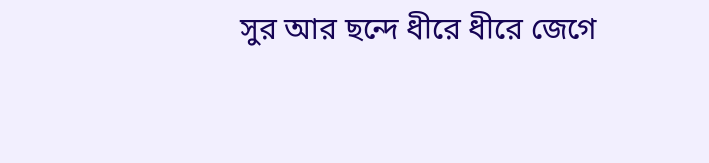সুর আর ছন্দে ধীরে ধীরে জেগে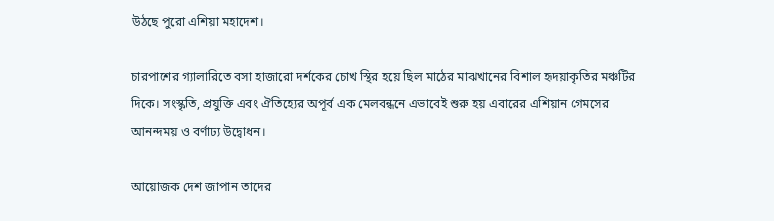উঠছে পুরো এশিয়া মহাদেশ।

চারপাশের গ্যালারিতে বসা হাজারো দর্শকের চোখ স্থির হয়ে ছিল মাঠের মাঝখানের বিশাল হৃদয়াকৃতির মঞ্চটির দিকে। সংস্কৃতি, প্রযুক্তি এবং ঐতিহ্যের অপূর্ব এক মেলবন্ধনে এভাবেই শুরু হয় এবারের এশিয়ান গেমসের আনন্দময় ও বর্ণাঢ্য উদ্বোধন।

আয়োজক দেশ জাপান তাদের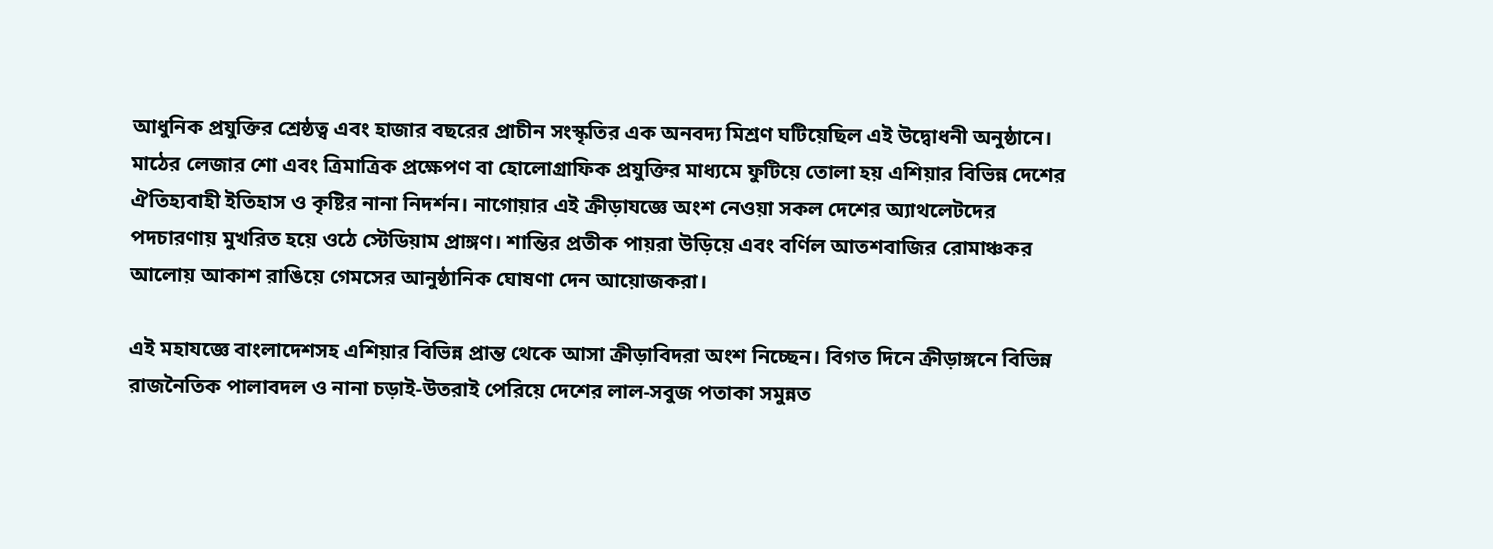আধুনিক প্রযুক্তির শ্রেষ্ঠত্ব এবং হাজার বছরের প্রাচীন সংস্কৃতির এক অনবদ্য মিশ্রণ ঘটিয়েছিল এই উদ্বোধনী অনুষ্ঠানে। মাঠের লেজার শো এবং ত্রিমাত্রিক প্রক্ষেপণ বা হোলোগ্রাফিক প্রযুক্তির মাধ্যমে ফুটিয়ে তোলা হয় এশিয়ার বিভিন্ন দেশের ঐতিহ্যবাহী ইতিহাস ও কৃষ্টির নানা নিদর্শন। নাগোয়ার এই ক্রীড়াযজ্ঞে অংশ নেওয়া সকল দেশের অ্যাথলেটদের পদচারণায় মুখরিত হয়ে ওঠে স্টেডিয়াম প্রাঙ্গণ। শান্তির প্রতীক পায়রা উড়িয়ে এবং বর্ণিল আতশবাজির রোমাঞ্চকর আলোয় আকাশ রাঙিয়ে গেমসের আনুষ্ঠানিক ঘোষণা দেন আয়োজকরা।

এই মহাযজ্ঞে বাংলাদেশসহ এশিয়ার বিভিন্ন প্রান্ত থেকে আসা ক্রীড়াবিদরা অংশ নিচ্ছেন। বিগত দিনে ক্রীড়াঙ্গনে বিভিন্ন রাজনৈতিক পালাবদল ও নানা চড়াই-উতরাই পেরিয়ে দেশের লাল-সবুজ পতাকা সমুন্নত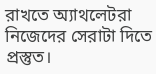রাখতে অ্যাথলেটরা নিজেদের সেরাটা দিতে প্রস্তুত।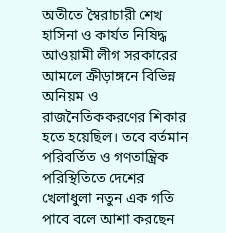অতীতে স্বৈরাচারী শেখ হাসিনা ও কার্যত নিষিদ্ধ আওয়ামী লীগ সরকারের আমলে ক্রীড়াঙ্গনে বিভিন্ন অনিয়ম ও রাজনৈতিককরণের শিকার হতে হয়েছিল। তবে বর্তমান পরিবর্তিত ও গণতান্ত্রিক পরিস্থিতিতে দেশের খেলাধুলা নতুন এক গতি পাবে বলে আশা করছেন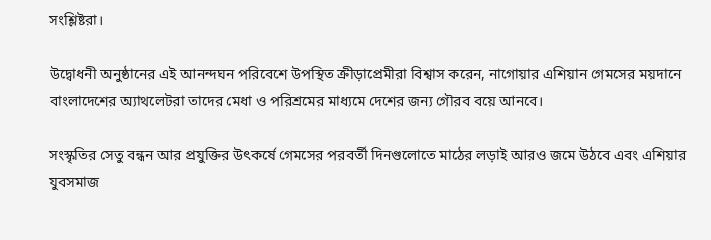সংশ্লিষ্টরা।

উদ্বোধনী অনুষ্ঠানের এই আনন্দঘন পরিবেশে উপস্থিত ক্রীড়াপ্রেমীরা বিশ্বাস করেন, নাগোয়ার এশিয়ান গেমসের ময়দানে বাংলাদেশের অ্যাথলেটরা তাদের মেধা ও পরিশ্রমের মাধ্যমে দেশের জন্য গৌরব বয়ে আনবে।

সংস্কৃতির সেতু বন্ধন আর প্রযুক্তির উৎকর্ষে গেমসের পরবর্তী দিনগুলোতে মাঠের লড়াই আরও জমে উঠবে এবং এশিয়ার যুবসমাজ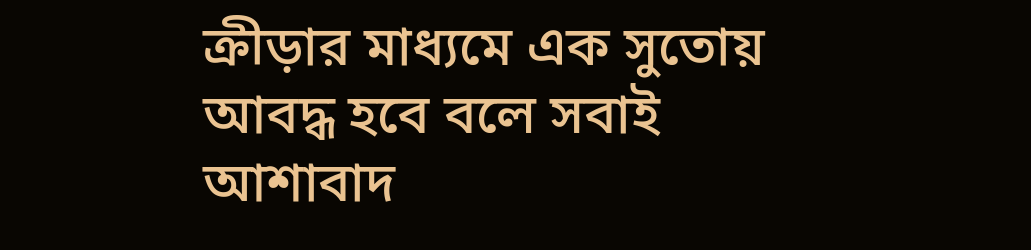ক্রীড়ার মাধ্যমে এক সুতোয় আবদ্ধ হবে বলে সবাই আশাবাদ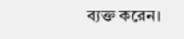ব্যক্ত করেন।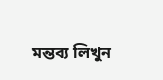মন্তব্য লিখুন